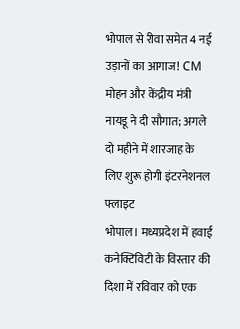भोपाल से रीवा समेत 4 नई उड़ानों का आगाज! CM मोहन और केंद्रीय मंत्री नायडू ने दी सौगात; अगले दो महीने में शारजाह के लिए शुरू होगी इंटरनेशनल फ्लाइट
भोपाल। मध्यप्रदेश में हवाई कनेक्टिविटी के विस्तार की दिशा में रविवार को एक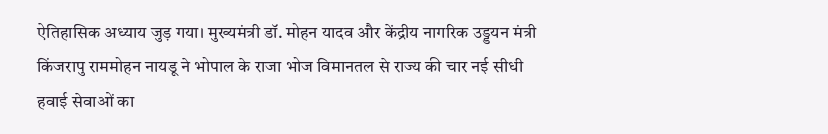ऐतिहासिक अध्याय जुड़ गया। मुख्यमंत्री डॉ. मोहन यादव और केंद्रीय नागरिक उड्डयन मंत्री किंजरापु राममोहन नायडू ने भोपाल के राजा भोज विमानतल से राज्य की चार नई सीधी हवाई सेवाओं का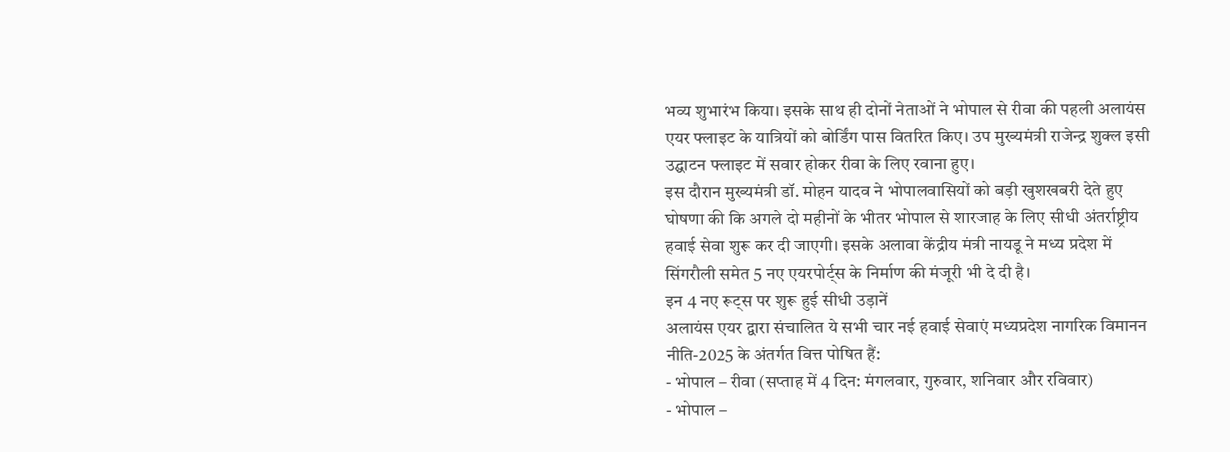भव्य शुभारंभ किया। इसके साथ ही दोनों नेताओं ने भोपाल से रीवा की पहली अलायंस एयर फ्लाइट के यात्रियों को बोर्डिंग पास वितरित किए। उप मुख्यमंत्री राजेन्द्र शुक्ल इसी उद्घाटन फ्लाइट में सवार होकर रीवा के लिए रवाना हुए।
इस दौरान मुख्यमंत्री डॉ. मोहन यादव ने भोपालवासियों को बड़ी खुशखबरी देते हुए घोषणा की कि अगले दो महीनों के भीतर भोपाल से शारजाह के लिए सीधी अंतर्राष्ट्रीय हवाई सेवा शुरू कर दी जाएगी। इसके अलावा केंद्रीय मंत्री नायडू ने मध्य प्रदेश में सिंगरौली समेत 5 नए एयरपोर्ट्स के निर्माण की मंजूरी भी दे दी है।
इन 4 नए रूट्स पर शुरू हुई सीधी उड़ानें
अलायंस एयर द्वारा संचालित ये सभी चार नई हवाई सेवाएं मध्यप्रदेश नागरिक विमानन नीति-2025 के अंतर्गत वित्त पोषित हैं:
- भोपाल – रीवा (सप्ताह में 4 दिन: मंगलवार, गुरुवार, शनिवार और रविवार)
- भोपाल –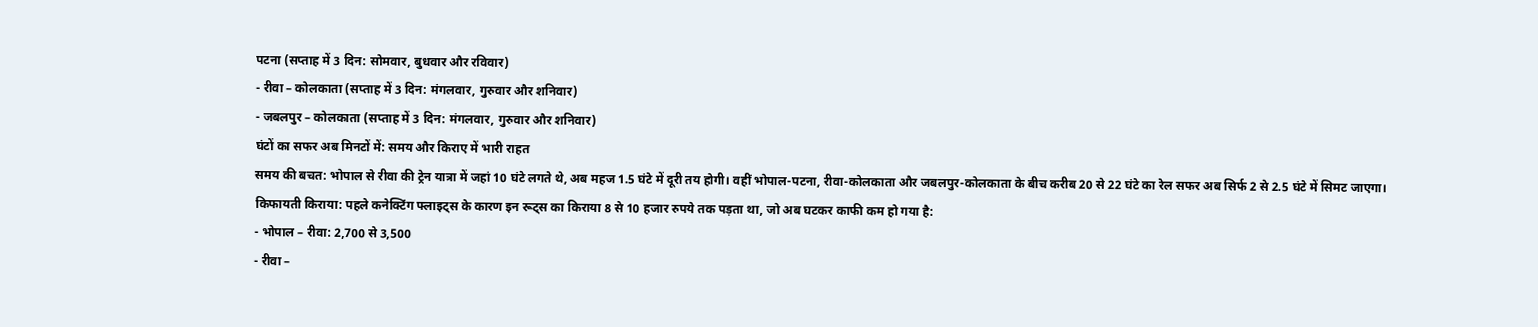पटना (सप्ताह में 3 दिन: सोमवार, बुधवार और रविवार)
- रीवा – कोलकाता (सप्ताह में 3 दिन: मंगलवार, गुरुवार और शनिवार)
- जबलपुर – कोलकाता (सप्ताह में 3 दिन: मंगलवार, गुरुवार और शनिवार)
घंटों का सफर अब मिनटों में: समय और किराए में भारी राहत
समय की बचत: भोपाल से रीवा की ट्रेन यात्रा में जहां 10 घंटे लगते थे, अब महज 1.5 घंटे में दूरी तय होगी। वहीं भोपाल-पटना, रीवा-कोलकाता और जबलपुर-कोलकाता के बीच करीब 20 से 22 घंटे का रेल सफर अब सिर्फ 2 से 2.5 घंटे में सिमट जाएगा।
किफायती किराया: पहले कनेक्टिंग फ्लाइट्स के कारण इन रूट्स का किराया 8 से 10 हजार रुपये तक पड़ता था, जो अब घटकर काफी कम हो गया है:
- भोपाल – रीवा: 2,700 से 3,500
- रीवा –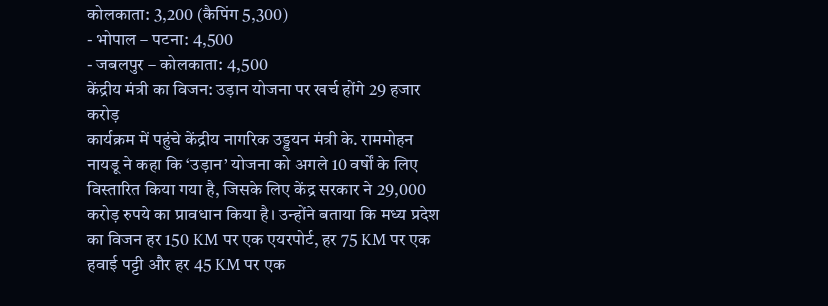कोलकाता: 3,200 (कैपिंग 5,300)
- भोपाल – पटना: 4,500
- जबलपुर – कोलकाता: 4,500
केंद्रीय मंत्री का विजन: उड़ान योजना पर खर्च होंगे 29 हजार करोड़
कार्यक्रम में पहुंचे केंद्रीय नागरिक उड्डयन मंत्री के. राममोहन नायडू ने कहा कि ‘उड़ान’ योजना को अगले 10 वर्षों के लिए विस्तारित किया गया है, जिसके लिए केंद्र सरकार ने 29,000 करोड़ रुपये का प्रावधान किया है। उन्होंने बताया कि मध्य प्रदेश का विजन हर 150 KM पर एक एयरपोर्ट, हर 75 KM पर एक हवाई पट्टी और हर 45 KM पर एक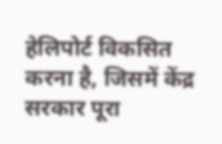हेलिपोर्ट विकसित करना है, जिसमें केंद्र सरकार पूरा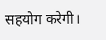सहयोग करेगी।